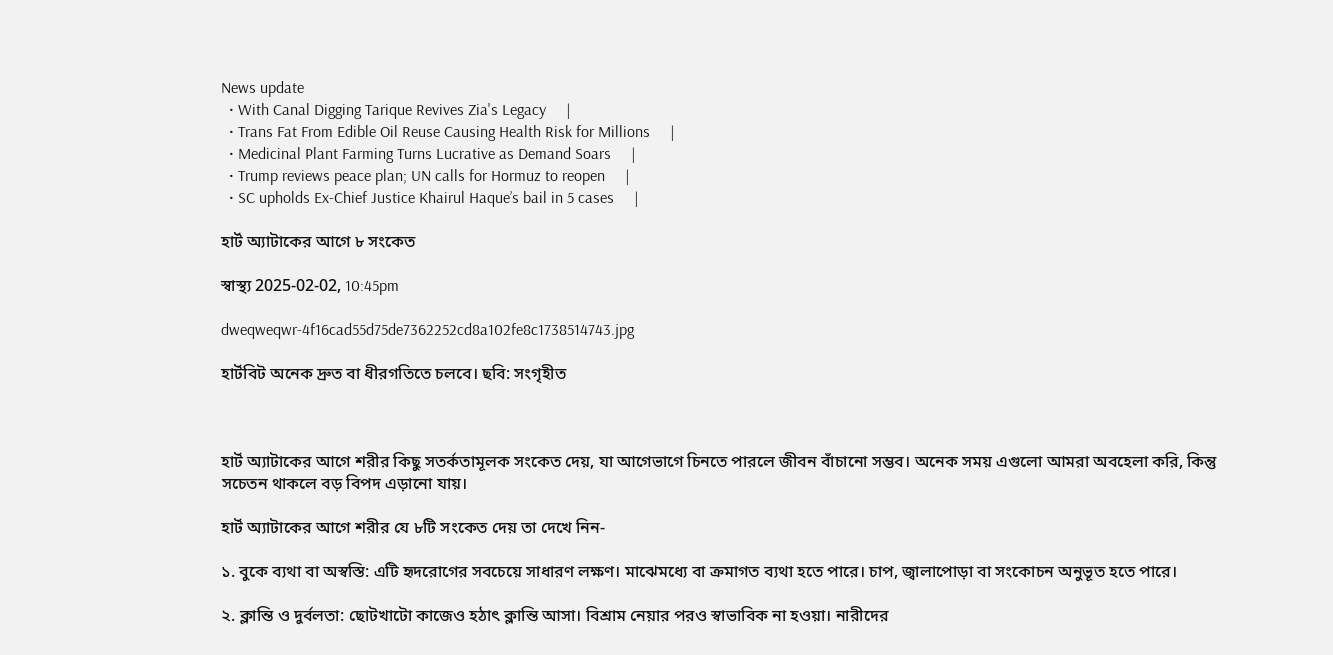News update
  • With Canal Digging Tarique Revives Zia's Legacy     |
  • Trans Fat From Edible Oil Reuse Causing Health Risk for Millions     |
  • Medicinal Plant Farming Turns Lucrative as Demand Soars     |
  • Trump reviews peace plan; UN calls for Hormuz to reopen     |
  • SC upholds Ex-Chief Justice Khairul Haque’s bail in 5 cases     |

হার্ট অ্যাটাকের আগে ৮ সংকেত

স্বাস্থ্য 2025-02-02, 10:45pm

dweqweqwr-4f16cad55d75de7362252cd8a102fe8c1738514743.jpg

হার্টবিট অনেক দ্রুত বা ধীরগতিতে চলবে। ছবি: সংগৃহীত



হার্ট অ্যাটাকের আগে শরীর কিছু সতর্কতামূলক সংকেত দেয়, যা আগেভাগে চিনতে পারলে জীবন বাঁচানো সম্ভব। অনেক সময় এগুলো আমরা অবহেলা করি, কিন্তু সচেতন থাকলে বড় বিপদ এড়ানো যায়।

হার্ট অ্যাটাকের আগে শরীর যে ৮টি সংকেত দেয় তা দেখে নিন-

১. বুকে ব্যথা বা অস্বস্তি: এটি হৃদরোগের সবচেয়ে সাধারণ লক্ষণ। মাঝেমধ্যে বা ক্রমাগত ব্যথা হতে পারে। চাপ, জ্বালাপোড়া বা সংকোচন অনুভূত হতে পারে।

২. ক্লান্তি ও দুর্বলতা: ছোটখাটো কাজেও হঠাৎ ক্লান্তি আসা। বিশ্রাম নেয়ার পরও স্বাভাবিক না হওয়া। নারীদের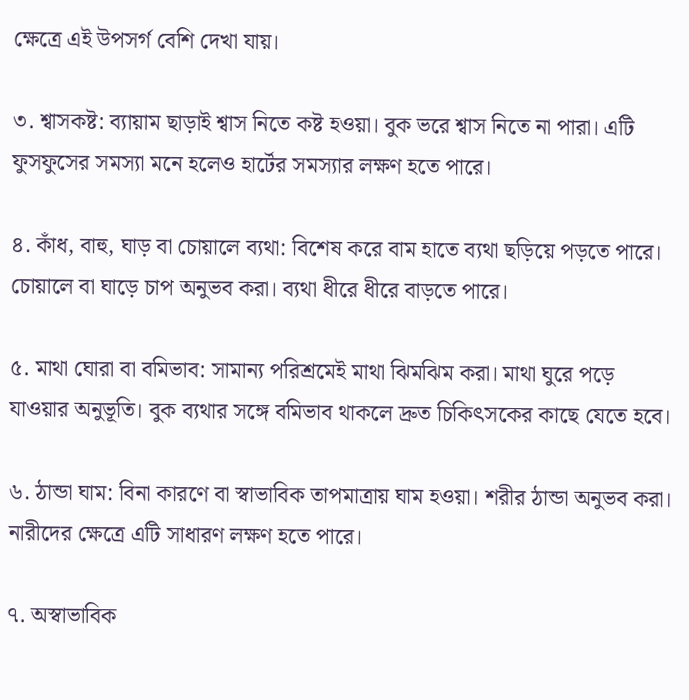ক্ষেত্রে এই উপসর্গ বেশি দেখা যায়।

৩. শ্বাসকষ্ট: ব্যায়াম ছাড়াই শ্বাস নিতে কষ্ট হওয়া। বুক ভরে শ্বাস নিতে না পারা। এটি ফুসফুসের সমস্যা মনে হলেও হার্টের সমস্যার লক্ষণ হতে পারে।

৪. কাঁধ, বাহু, ঘাড় বা চোয়ালে ব্যথা: বিশেষ করে বাম হাতে ব্যথা ছড়িয়ে পড়তে পারে। চোয়ালে বা ঘাড়ে চাপ অনুভব করা। ব্যথা ধীরে ধীরে বাড়তে পারে।

৫. মাথা ঘোরা বা বমিভাব: সামান্য পরিশ্রমেই মাথা ঝিমঝিম করা। মাথা ঘুরে পড়ে যাওয়ার অনুভূতি। বুক ব্যথার সঙ্গে বমিভাব থাকলে দ্রুত চিকিৎসকের কাছে যেতে হবে।

৬. ঠান্ডা ঘাম: বিনা কারণে বা স্বাভাবিক তাপমাত্রায় ঘাম হওয়া। শরীর ঠান্ডা অনুভব করা। নারীদের ক্ষেত্রে এটি সাধারণ লক্ষণ হতে পারে।

৭. অস্বাভাবিক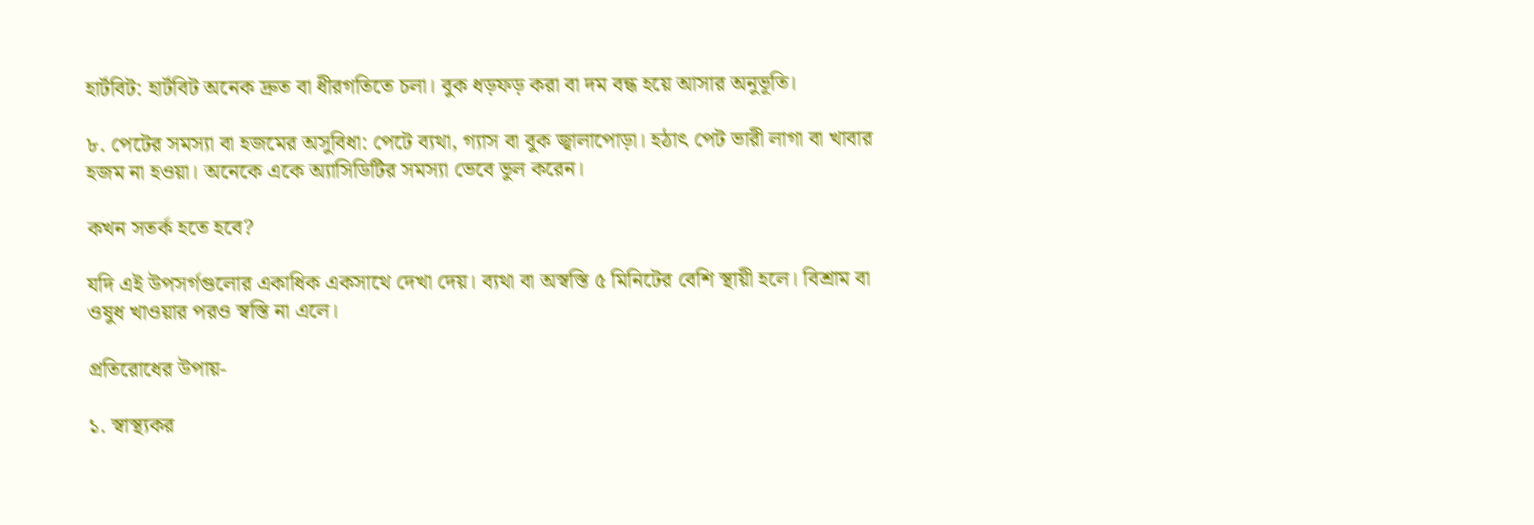হার্টবিট: হার্টবিট অনেক দ্রুত বা ধীরগতিতে চলা। বুক ধড়ফড় করা বা দম বন্ধ হয়ে আসার অনুভূতি।

৮. পেটের সমস্যা বা হজমের অসুবিধা: পেটে ব্যথা, গ্যাস বা বুক জ্বালাপোড়া। হঠাৎ পেট ভারী লাগা বা খাবার হজম না হওয়া। অনেকে একে অ্যাসিডিটির সমস্যা ভেবে ভুল করেন।

কখন সতর্ক হতে হবে?

যদি এই উপসর্গগুলোর একাধিক একসাথে দেখা দেয়। ব্যথা বা অস্বস্তি ৫ মিনিটের বেশি স্থায়ী হলে। বিশ্রাম বা ওষুধ খাওয়ার পরও স্বস্তি না এলে।

প্রতিরোধের উপায়-

১. স্বাস্থ্যকর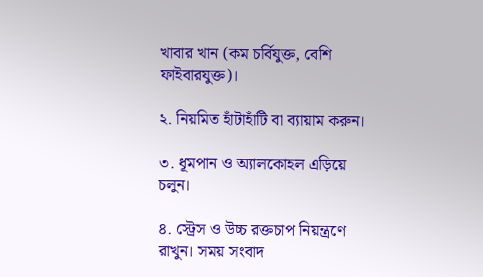খাবার খান (কম চর্বিযুক্ত, বেশি ফাইবারযুক্ত)।

২. নিয়মিত হাঁটাহাঁটি বা ব্যায়াম করুন।

৩. ধূমপান ও অ্যালকোহল এড়িয়ে চলুন।

৪. স্ট্রেস ও উচ্চ রক্তচাপ নিয়ন্ত্রণে রাখুন। সময় সংবাদ